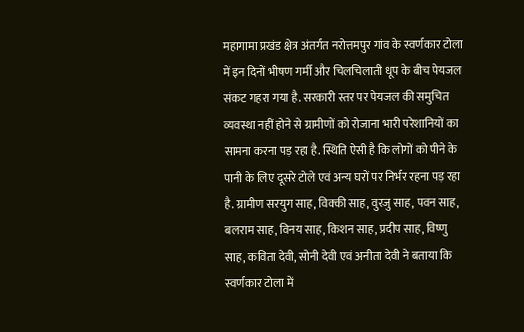महागामा प्रखंड क्षेत्र अंतर्गत नरोत्तमपुर गांव के स्वर्णकार टोला में इन दिनों भीषण गर्मी और चिलचिलाती धूप के बीच पेयजल संकट गहरा गया है. सरकारी स्तर पर पेयजल की समुचित व्यवस्था नहीं होने से ग्रामीणों को रोजाना भारी परेशानियों का सामना करना पड़ रहा है. स्थिति ऐसी है कि लोगों को पीने के पानी के लिए दूसरे टोले एवं अन्य घरों पर निर्भर रहना पड़ रहा है. ग्रामीण सरयुग साह, विक्की साह, वुरजु साह, पवन साह, बलराम साह, विनय साह, किशन साह, प्रदीप साह, विष्णु साह, कविता देवी, सोनी देवी एवं अनीता देवी ने बताया कि स्वर्णकार टोला में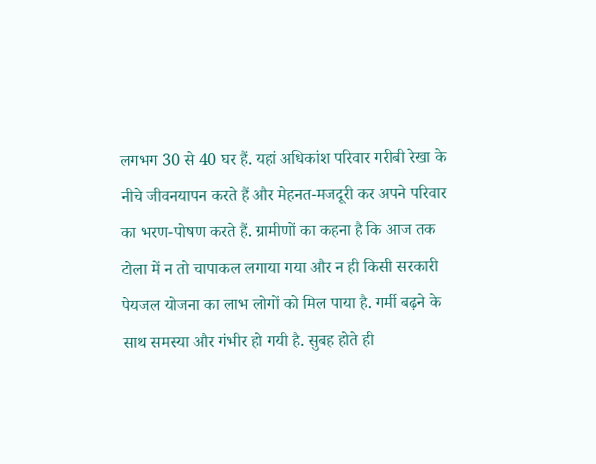लगभग 30 से 40 घर हैं. यहां अधिकांश परिवार गरीबी रेखा के नीचे जीवनयापन करते हैं और मेहनत-मजदूरी कर अपने परिवार का भरण-पोषण करते हैं. ग्रामीणों का कहना है कि आज तक टोला में न तो चापाकल लगाया गया और न ही किसी सरकारी पेयजल योजना का लाभ लोगों को मिल पाया है. गर्मी बढ़ने के साथ समस्या और गंभीर हो गयी है. सुबह होते ही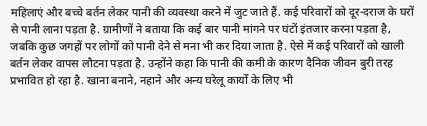महिलाएं और बच्चे बर्तन लेकर पानी की व्यवस्था करने में जुट जाते हैं. कई परिवारों को दूर-दराज के घरों से पानी लाना पड़ता है. ग्रामीणों ने बताया कि कई बार पानी मांगने पर घंटों इंतजार करना पड़ता है, जबकि कुछ जगहों पर लोगों को पानी देने से मना भी कर दिया जाता है. ऐसे में कई परिवारों को खाली बर्तन लेकर वापस लौटना पड़ता है. उन्होंने कहा कि पानी की कमी के कारण दैनिक जीवन बुरी तरह प्रभावित हो रहा है. खाना बनाने, नहाने और अन्य घरेलू कार्यों के लिए भी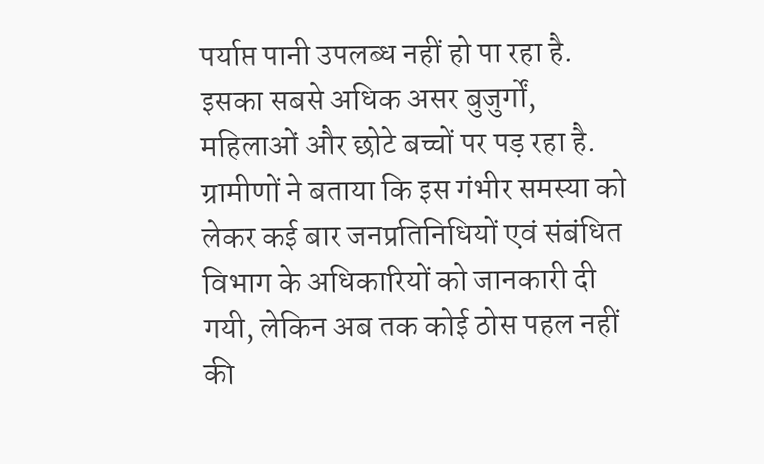पर्याप्त पानी उपलब्ध नहीं हो पा रहा है. इसका सबसे अधिक असर बुजुर्गों, महिलाओं और छोटे बच्चों पर पड़ रहा है. ग्रामीणों ने बताया कि इस गंभीर समस्या को लेकर कई बार जनप्रतिनिधियों एवं संबंधित विभाग के अधिकारियों को जानकारी दी गयी, लेकिन अब तक कोई ठोस पहल नहीं की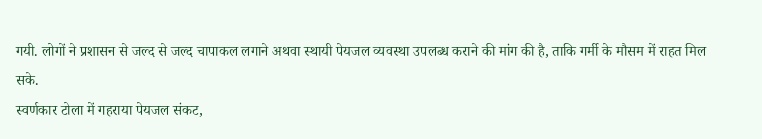गयी. लोगों ने प्रशासन से जल्द से जल्द चापाकल लगाने अथवा स्थायी पेयजल व्यवस्था उपलब्ध कराने की मांग की है, ताकि गर्मी के मौसम में राहत मिल सके.
स्वर्णकार टोला में गहराया पेयजल संकट,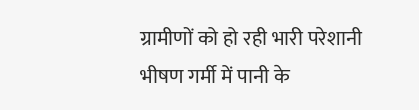ग्रामीणों को हो रही भारी परेशानी
भीषण गर्मी में पानी के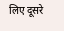लिए दूसरे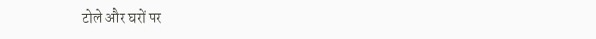टोले और घरों पर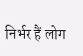निर्भर हैं लोग